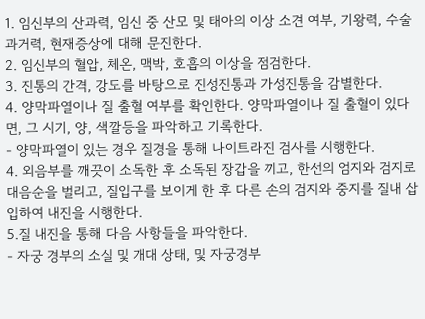1. 임신부의 산과력, 임신 중 산모 및 태아의 이상 소견 여부, 기왕력, 수술 과거력, 현재증상에 대해 문진한다.
2. 임신부의 혈압, 체온, 맥박, 호흡의 이상을 점검한다.
3. 진통의 간격, 강도를 바탕으로 진성진통과 가성진통을 감별한다.
4. 양막파열이나 질 출혈 여부를 확인한다. 양막파열이나 질 출혈이 있다면, 그 시기, 양, 색깔등을 파악하고 기록한다.
- 양막파열이 있는 경우 질경을 통해 나이트라진 검사를 시행한다.
4. 외음부를 깨끗이 소독한 후 소독된 장갑을 끼고, 한선의 엄지와 검지로 대음순을 벌리고, 질입구를 보이게 한 후 다른 손의 검지와 중지를 질내 삽입하여 내진을 시행한다.
5.질 내진을 통해 다음 사항들을 파악한다.
- 자궁 경부의 소실 및 개대 상태, 및 자궁경부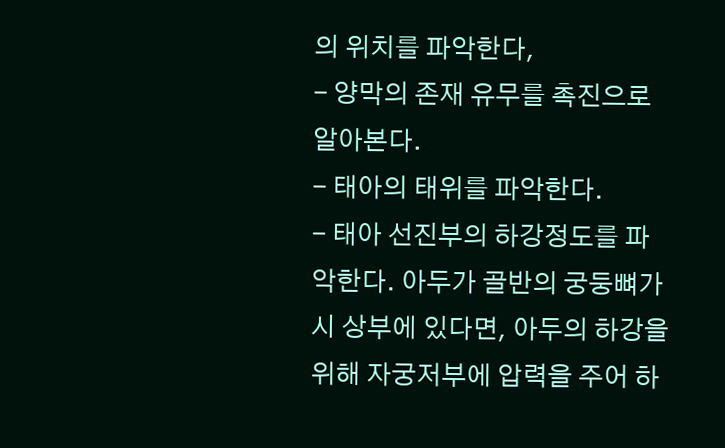의 위치를 파악한다,
- 양막의 존재 유무를 촉진으로 알아본다.
- 태아의 태위를 파악한다.
- 태아 선진부의 하강정도를 파악한다. 아두가 골반의 궁둥뼈가시 상부에 있다면, 아두의 하강을 위해 자궁저부에 압력을 주어 하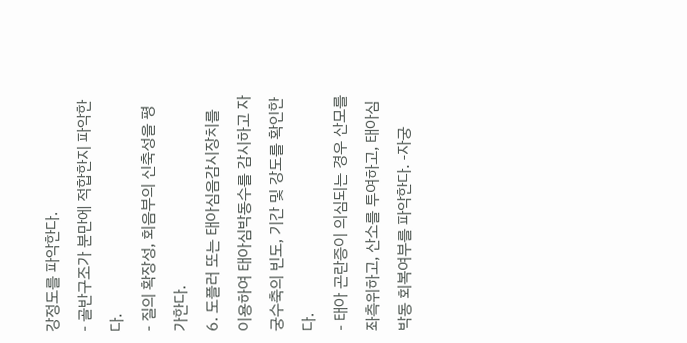강정도를 파악한다.
- 골반구조가 분만에 적합한지 파악한다.
- 질의 확장성, 회음부의 신축성을 평가한다.
6. 도플러 또는 태아심음감시장치를 이용하여 태아심박동수를 감시하고 자궁수축의 빈도, 기간 및 강도를 확인한다.
- 태아 곤란증이 의심되는 경우 산모를 좌측위하고, 산소를 투여하고, 태아심박동 회복여부를 파악한다. -자궁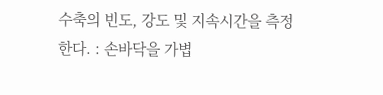수축의 빈도, 강도 및 지속시간을 측정한다. : 손바닥을 가볍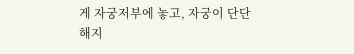게 자궁저부에 놓고, 자궁이 단단해지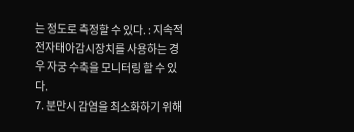는 정도로 측정할 수 있다. : 지속적 전자태아감시장치를 사용하는 경우 자궁 수축을 모니터링 할 수 있다.
7. 분만시 감염을 최소화하기 위해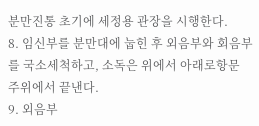분만진통 초기에 세정용 관장을 시행한다.
8. 임신부를 분만대에 눕힌 후 외음부와 회음부를 국소세척하고, 소독은 위에서 아래로항문 주위에서 끝낸다.
9. 외음부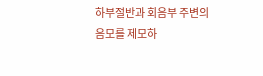하부절반과 회음부 주변의 음모를 제모하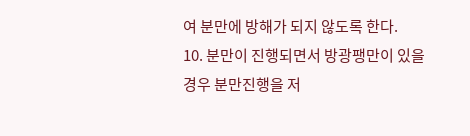여 분만에 방해가 되지 않도록 한다.
10. 분만이 진행되면서 방광팽만이 있을 경우 분만진행을 저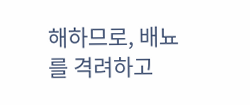해하므로, 배뇨를 격려하고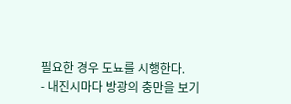필요한 경우 도뇨를 시행한다.
- 내진시마다 방광의 충만을 보기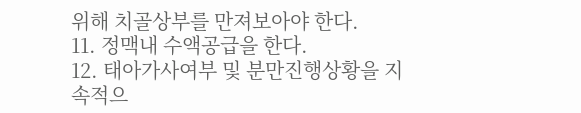위해 치골상부를 만져보아야 한다.
11. 정맥내 수액공급을 한다.
12. 태아가사여부 및 분만진행상황을 지속적으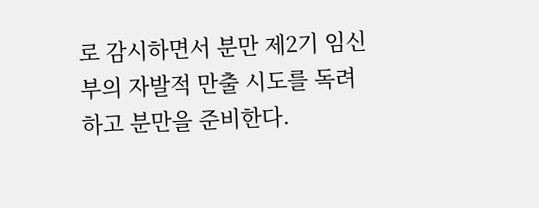로 감시하면서 분만 제2기 임신부의 자발적 만출 시도를 독려하고 분만을 준비한다.